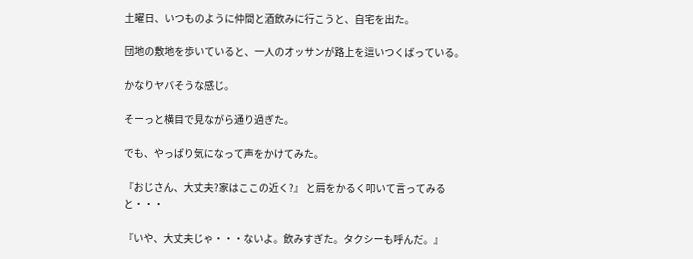土曜日、いつものように仲間と酒飲みに行こうと、自宅を出た。

団地の敷地を歩いていると、一人のオッサンが路上を這いつくばっている。

かなりヤバそうな感じ。

そーっと横目で見ながら通り過ぎた。

でも、やっぱり気になって声をかけてみた。

『おじさん、大丈夫?家はここの近く?』 と肩をかるく叩いて言ってみると・・・

『いや、大丈夫じゃ・・・ないよ。飲みすぎた。タクシーも呼んだ。』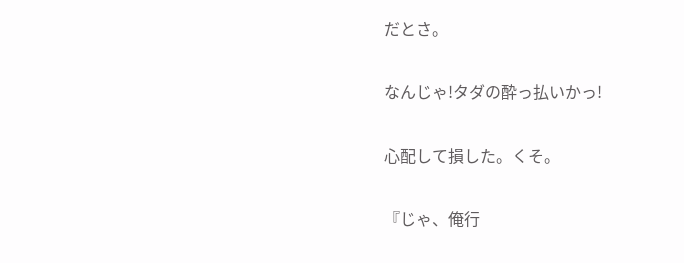だとさ。

なんじゃ!タダの酔っ払いかっ!

心配して損した。くそ。

『じゃ、俺行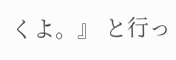くよ。』 と行っ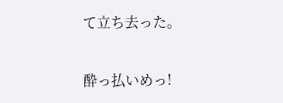て立ち去った。

酔っ払いめっ!